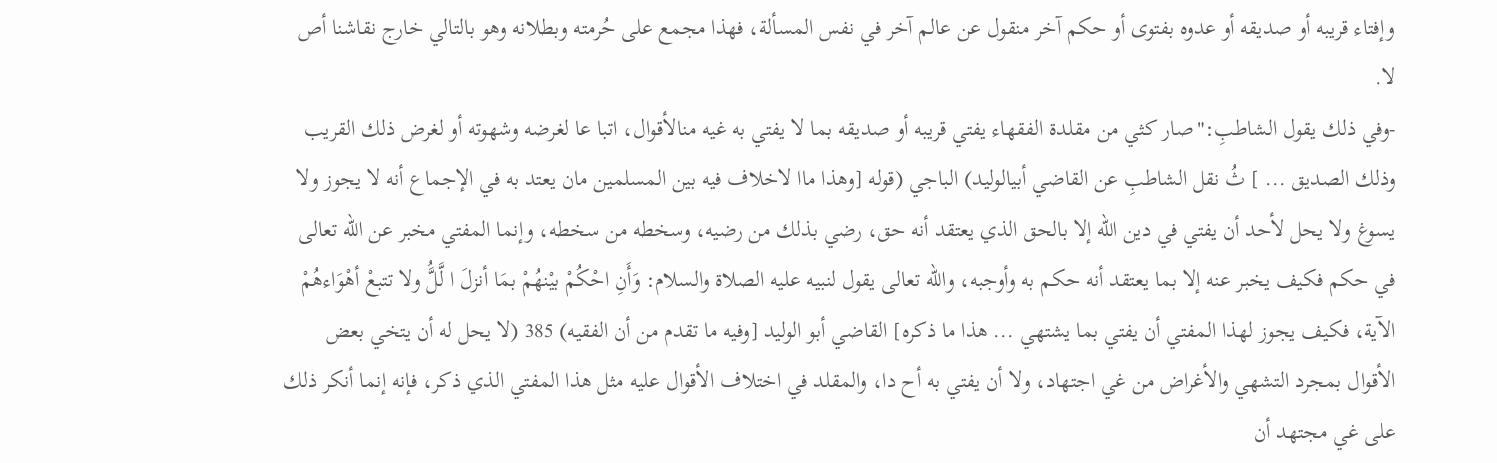وإفتاء قريبه أو صديقه أو عدوه بفتوى أو حكم آخر منقول عن عالم آخر في نفس المسألة، فهذا مجمع على حُرمته وبطلانه وهو بالتالي خارج نقاشنا أص لا.
-وفي ذلك يقول الشاطبِ:"صار كثي من مقلدة الفقهاء يفتي قريبه أو صديقه بما لا يفتي به غيه منالأقوال، اتبا عا لغرضه وشهوته أو لغرض ذلك القريب وذلك الصديق ... ] ثُ نقل الشاطبِ عن القاضي أبيالوليد) الباجي (قوله [وهذا ماا لاخلاف فيه بين المسلمين مان يعتد به في الإجماع أنه لا يجوز ولا يسوغ ولا يحل لأحد أن يفتي في دين الله إلا بالحق الذي يعتقد أنه حق، رضي بذلك من رضيه، وسخطه من سخطه، وإنما المفتي مخبر عن الله تعالى في حكم فكيف يخبر عنه إلا بما يعتقد أنه حكم به وأوجبه، والله تعالى يقول لنبيه عليه الصلاة والسلام: وَأَنِ احْكُمْ بيْنهُمْ بمَا أنزلَ ا لَّلَُّ ولا تتبعْ أهْوَاءهُمْ الآية، فكيف يجوز لهذا المفتي أن يفتي بما يشتهي ... هذا ما ذكره] القاضي أبو الوليد [وفيه ما تقدم من أن الفقيه) 385 (لا يحل له أن يتخي بعض الأقوال بمجرد التشهي والأغراض من غي اجتهاد، ولا أن يفتي به أح دا، والمقلد في اختلاف الأقوال عليه مثل هذا المفتي الذي ذكر، فإنه إنما أنكر ذلك على غي مجتهد أن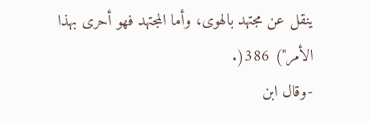ينقل عن مجتهد بالهوى، وأما المجتهد فهو أحرى بهذا الأمر") 386(.
-وقال ابن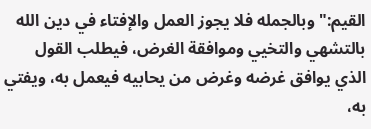القيم:"وبالجمله فلا يجوز العمل والإفتاء في دين الله بالتشهي والتخيي وموافقة الغرض، فيطلب القول الذي يوافق غرضه وغرض من يحابيه فيعمل به، ويفتي به،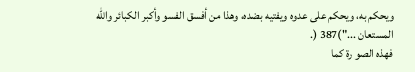ويحكم به، ويحكم على عدوه ويفتيه بضده، وهذا من أفسق الفسو وأكبر الكبائر والله المستعان ...")387 (.
فهذه الصو رة كما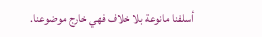أسلفنا مانوعة بلا خلاف فهي خارج موضوعنا.